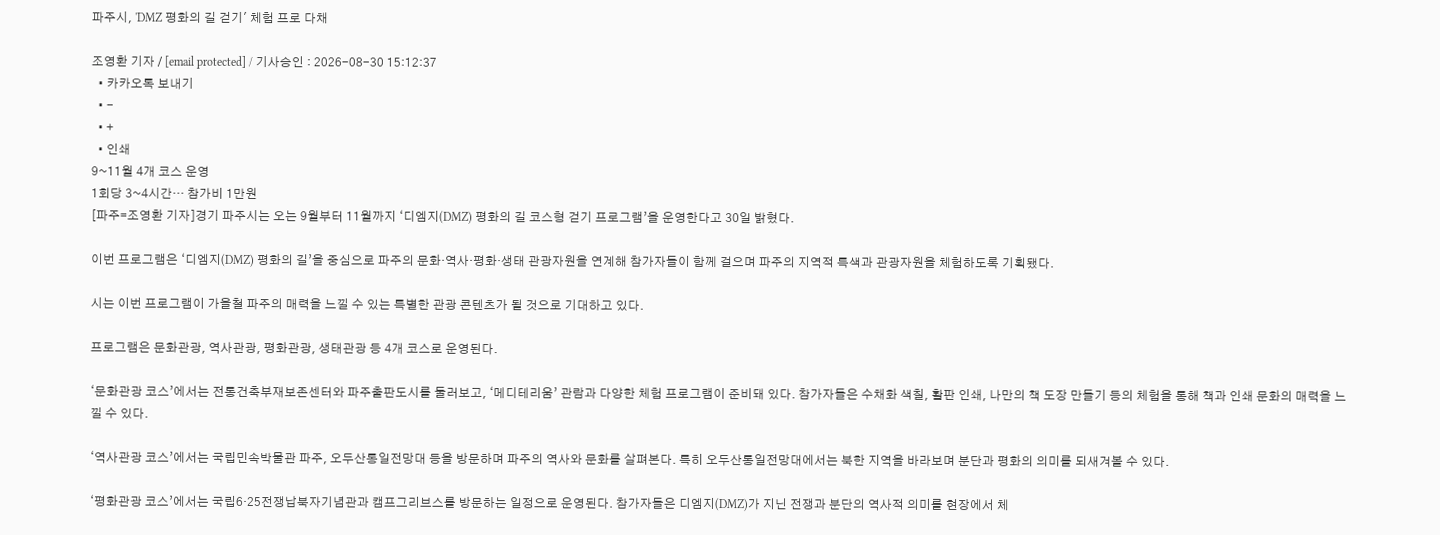파주시, 'DMZ 평화의 길 걷기' 체험 프로 다채

조영환 기자 / [email protected] / 기사승인 : 2026-08-30 15:12:37
  • 카카오톡 보내기
  • -
  • +
  • 인쇄
9~11월 4개 코스 운영
1회당 3~4시간··· 참가비 1만원
[파주=조영환 기자]경기 파주시는 오는 9월부터 11월까지 ‘디엠지(DMZ) 평화의 길 코스형 걷기 프로그램’을 운영한다고 30일 밝혔다.

이번 프로그램은 ‘디엠지(DMZ) 평화의 길’을 중심으로 파주의 문화·역사·평화·생태 관광자원을 연계해 참가자들이 함께 걸으며 파주의 지역적 특색과 관광자원을 체험하도록 기획됐다.

시는 이번 프로그램이 가을철 파주의 매력을 느낄 수 있는 특별한 관광 콘텐츠가 될 것으로 기대하고 있다.

프로그램은 문화관광, 역사관광, 평화관광, 생태관광 등 4개 코스로 운영된다.

‘문화관광 코스’에서는 전통건축부재보존센터와 파주출판도시를 둘러보고, ‘메디테리움’ 관람과 다양한 체험 프로그램이 준비돼 있다. 참가자들은 수채화 색칠, 활판 인쇄, 나만의 책 도장 만들기 등의 체험을 통해 책과 인쇄 문화의 매력을 느낄 수 있다.

‘역사관광 코스’에서는 국립민속박물관 파주, 오두산통일전망대 등을 방문하며 파주의 역사와 문화를 살펴본다. 특히 오두산통일전망대에서는 북한 지역을 바라보며 분단과 평화의 의미를 되새겨볼 수 있다.

‘평화관광 코스’에서는 국립6·25전쟁납북자기념관과 캠프그리브스를 방문하는 일정으로 운영된다. 참가자들은 디엠지(DMZ)가 지닌 전쟁과 분단의 역사적 의미를 현장에서 체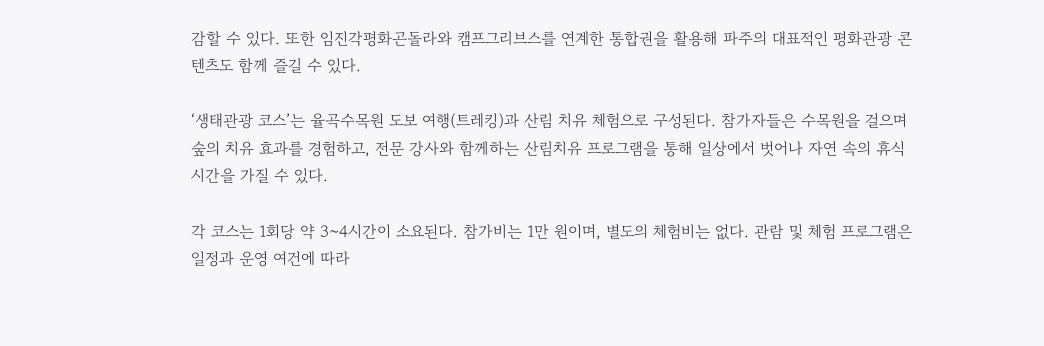감할 수 있다. 또한 임진각평화곤돌라와 캠프그리브스를 연계한 통합권을 활용해 파주의 대표적인 평화관광 콘텐츠도 함께 즐길 수 있다.

‘생태관광 코스’는 율곡수목원 도보 여행(트레킹)과 산림 치유 체험으로 구성된다. 참가자들은 수목원을 걸으며 숲의 치유 효과를 경험하고, 전문 강사와 함께하는 산림치유 프로그램을 통해 일상에서 벗어나 자연 속의 휴식 시간을 가질 수 있다.

각 코스는 1회당 약 3~4시간이 소요된다. 참가비는 1만 원이며, 별도의 체험비는 없다. 관람 및 체험 프로그램은 일정과 운영 여건에 따라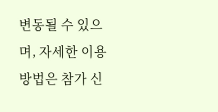변동될 수 있으며, 자세한 이용 방법은 참가 신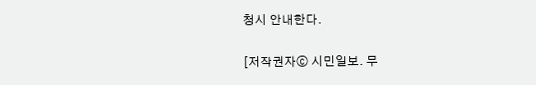청시 안내한다.

[저작권자ⓒ 시민일보. 무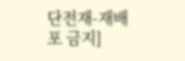단전재-재배포 금지]